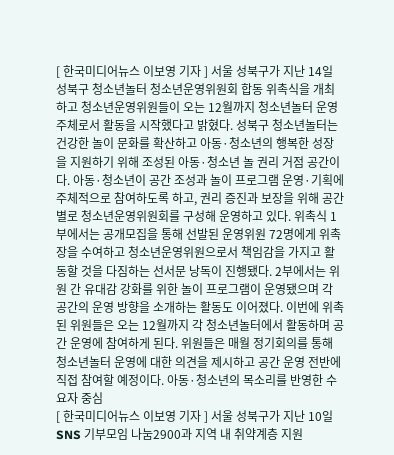[ 한국미디어뉴스 이보영 기자 ] 서울 성북구가 지난 14일 성북구 청소년놀터 청소년운영위원회 합동 위촉식을 개최하고 청소년운영위원들이 오는 12월까지 청소년놀터 운영 주체로서 활동을 시작했다고 밝혔다. 성북구 청소년놀터는 건강한 놀이 문화를 확산하고 아동·청소년의 행복한 성장을 지원하기 위해 조성된 아동·청소년 놀 권리 거점 공간이다. 아동·청소년이 공간 조성과 놀이 프로그램 운영·기획에 주체적으로 참여하도록 하고, 권리 증진과 보장을 위해 공간별로 청소년운영위원회를 구성해 운영하고 있다. 위촉식 1부에서는 공개모집을 통해 선발된 운영위원 72명에게 위촉장을 수여하고 청소년운영위원으로서 책임감을 가지고 활동할 것을 다짐하는 선서문 낭독이 진행됐다. 2부에서는 위원 간 유대감 강화를 위한 놀이 프로그램이 운영됐으며 각 공간의 운영 방향을 소개하는 활동도 이어졌다. 이번에 위촉된 위원들은 오는 12월까지 각 청소년놀터에서 활동하며 공간 운영에 참여하게 된다. 위원들은 매월 정기회의를 통해 청소년놀터 운영에 대한 의견을 제시하고 공간 운영 전반에 직접 참여할 예정이다. 아동·청소년의 목소리를 반영한 수요자 중심
[ 한국미디어뉴스 이보영 기자 ] 서울 성북구가 지난 10일 SNS 기부모임 나눔2900과 지역 내 취약계층 지원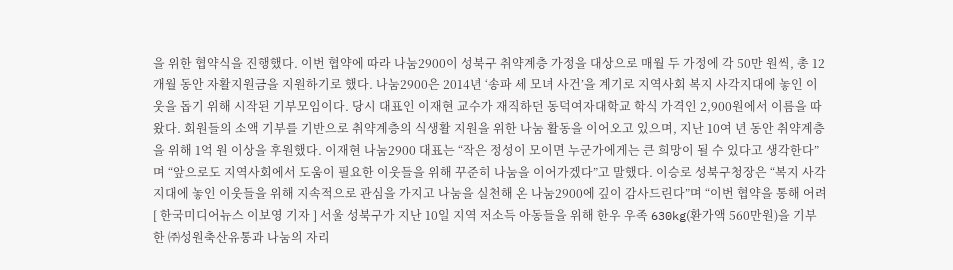을 위한 협약식을 진행했다. 이번 협약에 따라 나눔2900이 성북구 취약계층 가정을 대상으로 매월 두 가정에 각 50만 원씩, 총 12개월 동안 자활지원금을 지원하기로 했다. 나눔2900은 2014년 ‘송파 세 모녀 사건’을 계기로 지역사회 복지 사각지대에 놓인 이웃을 돕기 위해 시작된 기부모임이다. 당시 대표인 이재현 교수가 재직하던 동덕여자대학교 학식 가격인 2,900원에서 이름을 따왔다. 회원들의 소액 기부를 기반으로 취약계층의 식생활 지원을 위한 나눔 활동을 이어오고 있으며, 지난 10여 년 동안 취약계층을 위해 1억 원 이상을 후원했다. 이재현 나눔2900 대표는 “작은 정성이 모이면 누군가에게는 큰 희망이 될 수 있다고 생각한다”며 “앞으로도 지역사회에서 도움이 필요한 이웃들을 위해 꾸준히 나눔을 이어가겠다”고 말했다. 이승로 성북구청장은 “복지 사각지대에 놓인 이웃들을 위해 지속적으로 관심을 가지고 나눔을 실천해 온 나눔2900에 깊이 감사드린다”며 “이번 협약을 통해 어려
[ 한국미디어뉴스 이보영 기자 ] 서울 성북구가 지난 10일 지역 저소득 아동들을 위해 한우 우족 630kg(환가액 560만원)을 기부한 ㈜성원축산유통과 나눔의 자리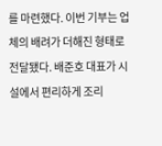를 마련했다. 이번 기부는 업체의 배려가 더해진 형태로 전달됐다. 배준호 대표가 시설에서 편리하게 조리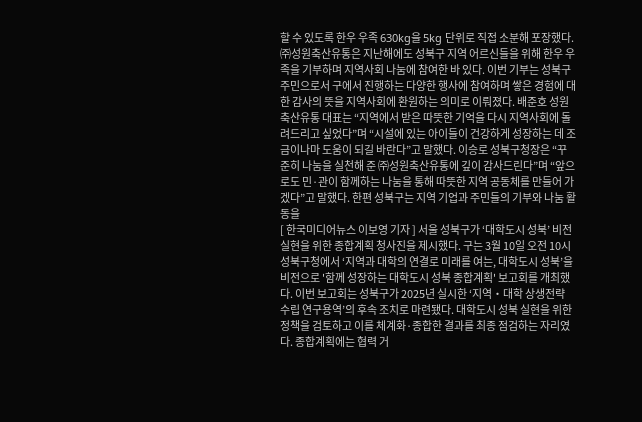할 수 있도록 한우 우족 630kg을 5kg 단위로 직접 소분해 포장했다. ㈜성원축산유통은 지난해에도 성북구 지역 어르신들을 위해 한우 우족을 기부하며 지역사회 나눔에 참여한 바 있다. 이번 기부는 성북구 주민으로서 구에서 진행하는 다양한 행사에 참여하며 쌓은 경험에 대한 감사의 뜻을 지역사회에 환원하는 의미로 이뤄졌다. 배준호 성원축산유통 대표는 “지역에서 받은 따뜻한 기억을 다시 지역사회에 돌려드리고 싶었다”며 “시설에 있는 아이들이 건강하게 성장하는 데 조금이나마 도움이 되길 바란다”고 말했다. 이승로 성북구청장은 “꾸준히 나눔을 실천해 준 ㈜성원축산유통에 깊이 감사드린다”며 “앞으로도 민·관이 함께하는 나눔을 통해 따뜻한 지역 공동체를 만들어 가겠다”고 말했다. 한편 성북구는 지역 기업과 주민들의 기부와 나눔 활동을
[ 한국미디어뉴스 이보영 기자 ] 서울 성북구가 ‘대학도시 성북’ 비전 실현을 위한 종합계획 청사진을 제시했다. 구는 3월 10일 오전 10시 성북구청에서 ‘지역과 대학의 연결로 미래를 여는, 대학도시 성북’을 비전으로 '함께 성장하는 대학도시 성북 종합계획' 보고회를 개최했다. 이번 보고회는 성북구가 2025년 실시한 ‘지역‧대학 상생전략 수립 연구용역’의 후속 조치로 마련됐다. 대학도시 성북 실현을 위한 정책을 검토하고 이를 체계화·종합한 결과를 최종 점검하는 자리였다. 종합계획에는 협력 거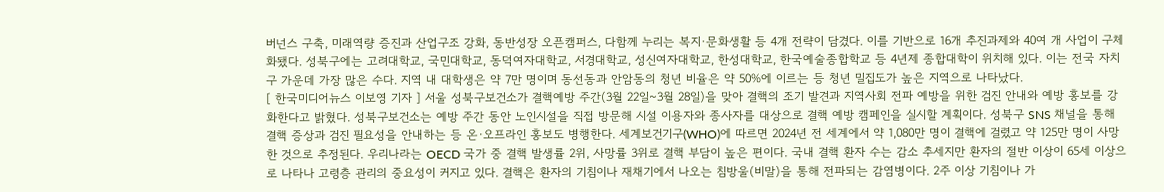버넌스 구축, 미래역량 증진과 산업구조 강화, 동반성장 오픈캠퍼스, 다함께 누리는 복지·문화생활 등 4개 전략이 담겼다. 이를 기반으로 16개 추진과제와 40여 개 사업이 구체화됐다. 성북구에는 고려대학교, 국민대학교, 동덕여자대학교, 서경대학교, 성신여자대학교, 한성대학교, 한국예술종합학교 등 4년제 종합대학이 위치해 있다. 이는 전국 자치구 가운데 가장 많은 수다. 지역 내 대학생은 약 7만 명이며 동선동과 안암동의 청년 비율은 약 50%에 이르는 등 청년 밀집도가 높은 지역으로 나타났다.
[ 한국미디어뉴스 이보영 기자 ] 서울 성북구보건소가 결핵예방 주간(3월 22일~3월 28일)을 맞아 결핵의 조기 발견과 지역사회 전파 예방을 위한 검진 안내와 예방 홍보를 강화한다고 밝혔다. 성북구보건소는 예방 주간 동안 노인시설을 직접 방문해 시설 이용자와 종사자를 대상으로 결핵 예방 캠페인을 실시할 계획이다. 성북구 SNS 채널을 통해 결핵 증상과 검진 필요성을 안내하는 등 온·오프라인 홍보도 병행한다. 세계보건기구(WHO)에 따르면 2024년 전 세계에서 약 1,080만 명이 결핵에 걸렸고 약 125만 명이 사망한 것으로 추정된다. 우리나라는 OECD 국가 중 결핵 발생률 2위, 사망률 3위로 결핵 부담이 높은 편이다. 국내 결핵 환자 수는 감소 추세지만 환자의 절반 이상이 65세 이상으로 나타나 고령층 관리의 중요성이 커지고 있다. 결핵은 환자의 기침이나 재채기에서 나오는 침방울(비말)을 통해 전파되는 감염병이다. 2주 이상 기침이나 가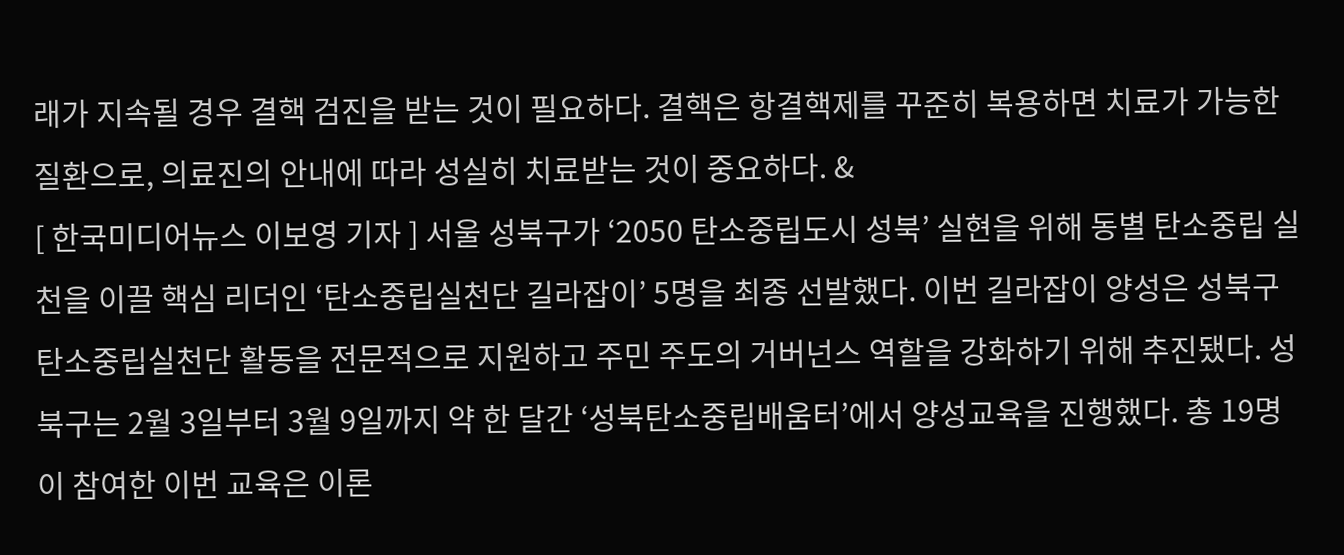래가 지속될 경우 결핵 검진을 받는 것이 필요하다. 결핵은 항결핵제를 꾸준히 복용하면 치료가 가능한 질환으로, 의료진의 안내에 따라 성실히 치료받는 것이 중요하다. &
[ 한국미디어뉴스 이보영 기자 ] 서울 성북구가 ‘2050 탄소중립도시 성북’ 실현을 위해 동별 탄소중립 실천을 이끌 핵심 리더인 ‘탄소중립실천단 길라잡이’ 5명을 최종 선발했다. 이번 길라잡이 양성은 성북구 탄소중립실천단 활동을 전문적으로 지원하고 주민 주도의 거버넌스 역할을 강화하기 위해 추진됐다. 성북구는 2월 3일부터 3월 9일까지 약 한 달간 ‘성북탄소중립배움터’에서 양성교육을 진행했다. 총 19명이 참여한 이번 교육은 이론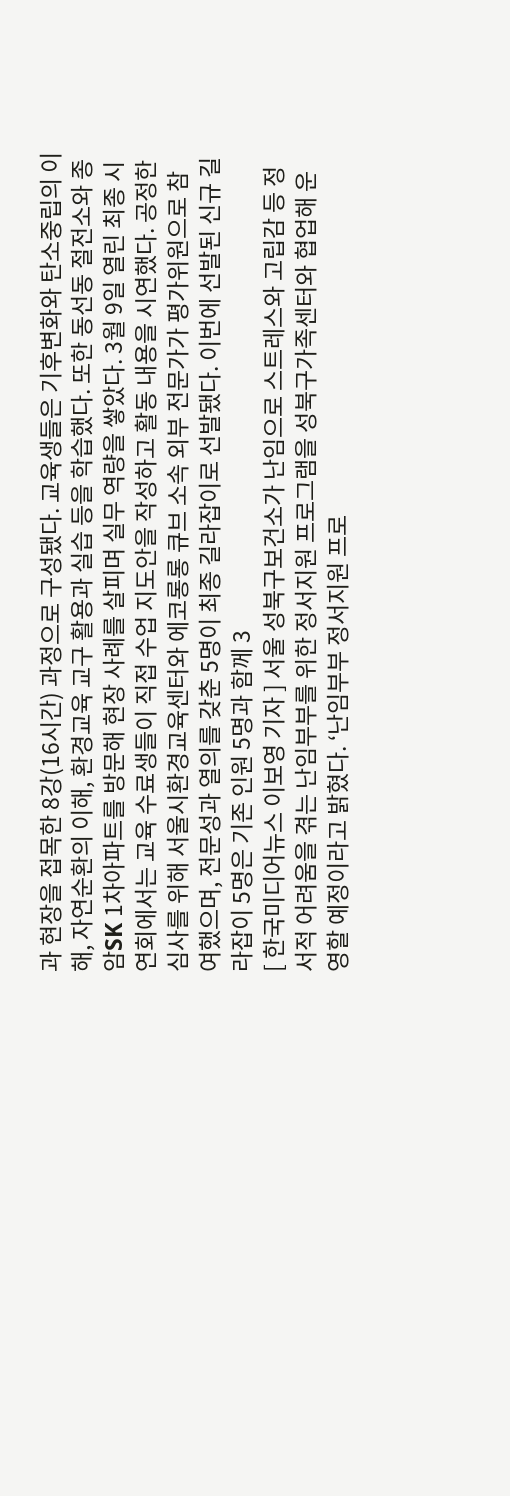과 현장을 접목한 8강(16시간) 과정으로 구성됐다. 교육생들은 기후변화와 탄소중립의 이해, 자연순환의 이해, 환경교육 교구 활용과 실습 등을 학습했다. 또한 동선동 절전소와 종암SK 1차아파트를 방문해 현장 사례를 살피며 실무 역량을 쌓았다. 3월 9일 열린 최종 시연회에서는 교육 수료생들이 직접 수업 지도안을 작성하고 활동 내용을 시연했다. 공정한 심사를 위해 서울시환경교육센터와 에코롱롱 큐브 소속 외부 전문가가 평가위원으로 참여했으며, 전문성과 열의를 갖춘 5명이 최종 길라잡이로 선발됐다. 이번에 선발된 신규 길라잡이 5명은 기존 인원 5명과 함께 3
[ 한국미디어뉴스 이보영 기자 ] 서울 성북구보건소가 난임으로 스트레스와 고립감 등 정서적 어려움을 겪는 난임부부를 위한 정서지원 프로그램을 성북구가족센터와 협업해 운영할 예정이라고 밝혔다. ‘난임부부 정서지원 프로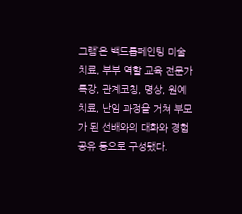그램’은 백드롭페인팅 미술치료, 부부 역할 교육 전문가 특강, 관계코칭, 명상, 원예치료, 난임 과정을 거쳐 부모가 된 선배와의 대화와 경험 공유 등으로 구성됐다.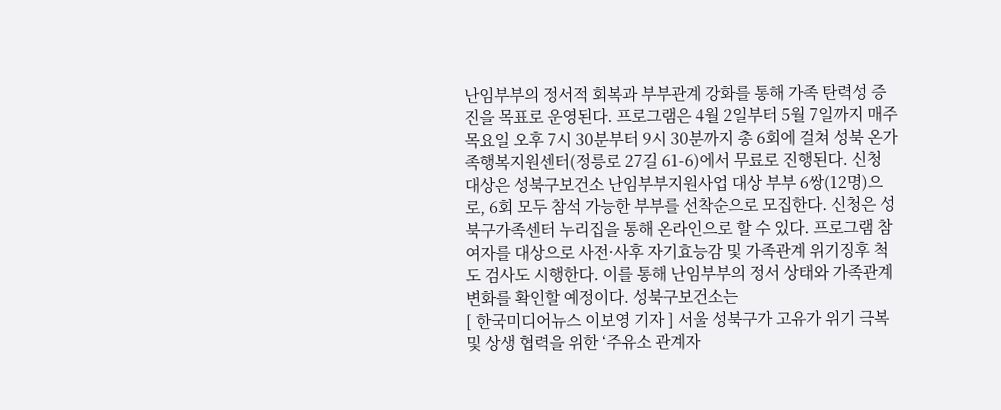난임부부의 정서적 회복과 부부관계 강화를 통해 가족 탄력성 증진을 목표로 운영된다. 프로그램은 4월 2일부터 5월 7일까지 매주 목요일 오후 7시 30분부터 9시 30분까지 총 6회에 걸쳐 성북 온가족행복지원센터(정릉로 27길 61-6)에서 무료로 진행된다. 신청 대상은 성북구보건소 난임부부지원사업 대상 부부 6쌍(12명)으로, 6회 모두 참석 가능한 부부를 선착순으로 모집한다. 신청은 성북구가족센터 누리집을 통해 온라인으로 할 수 있다. 프로그램 참여자를 대상으로 사전·사후 자기효능감 및 가족관계 위기징후 척도 검사도 시행한다. 이를 통해 난임부부의 정서 상태와 가족관계 변화를 확인할 예정이다. 성북구보건소는
[ 한국미디어뉴스 이보영 기자 ] 서울 성북구가 고유가 위기 극복 및 상생 협력을 위한 ‘주유소 관계자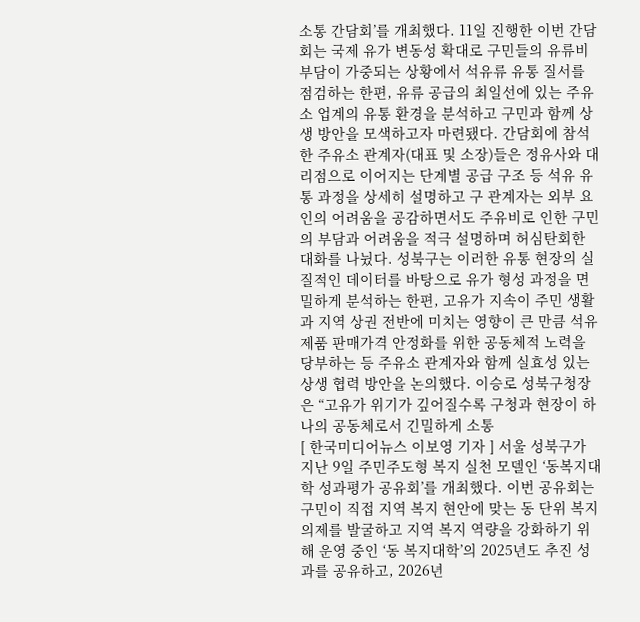소통 간담회’를 개최했다. 11일 진행한 이번 간담회는 국제 유가 변동성 확대로 구민들의 유류비 부담이 가중되는 상황에서 석유류 유통 질서를 점검하는 한편, 유류 공급의 최일선에 있는 주유소 업계의 유통 환경을 분석하고 구민과 함께 상생 방안을 모색하고자 마련됐다. 간담회에 참석한 주유소 관계자(대표 및 소장)들은 정유사와 대리점으로 이어지는 단계별 공급 구조 등 석유 유통 과정을 상세히 설명하고 구 관계자는 외부 요인의 어려움을 공감하면서도 주유비로 인한 구민의 부담과 어려움을 적극 설명하며 허심탄회한 대화를 나뉬다. 성북구는 이러한 유통 현장의 실질적인 데이터를 바탕으로 유가 형성 과정을 면밀하게 분석하는 한편, 고유가 지속이 주민 생활과 지역 상권 전반에 미치는 영향이 큰 만큼 석유제품 판매가격 안정화를 위한 공동체적 노력을 당부하는 등 주유소 관계자와 함께 실효성 있는 상생 협력 방안을 논의했다. 이승로 성북구청장은 “고유가 위기가 깊어질수록 구청과 현장이 하나의 공동체로서 긴밀하게 소통
[ 한국미디어뉴스 이보영 기자 ] 서울 성북구가 지난 9일 주민주도형 복지 실천 모델인 ‘동복지대학 성과평가 공유회’를 개최했다. 이번 공유회는 구민이 직접 지역 복지 현안에 맞는 동 단위 복지 의제를 발굴하고 지역 복지 역량을 강화하기 위해 운영 중인 ‘동 복지대학’의 2025년도 추진 성과를 공유하고, 2026년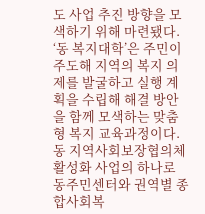도 사업 추진 방향을 모색하기 위해 마련됐다. ‘동 복지대학’은 주민이 주도해 지역의 복지 의제를 발굴하고 실행 계획을 수립해 해결 방안을 함께 모색하는 맞춤형 복지 교육과정이다. 동 지역사회보장협의체 활성화 사업의 하나로 동주민센터와 권역별 종합사회복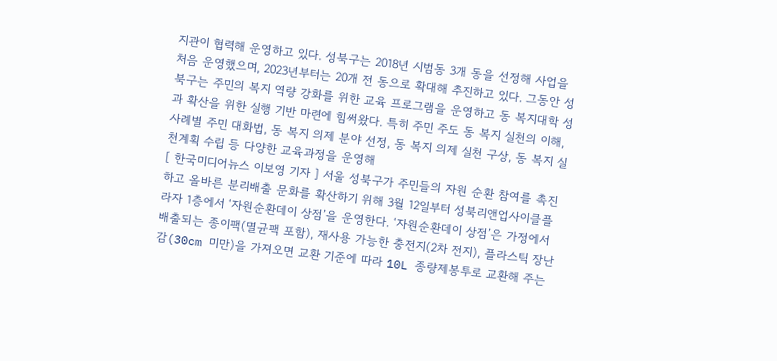지관이 협력해 운영하고 있다. 성북구는 2018년 시범동 3개 동을 선정해 사업을 처음 운영했으며, 2023년부터는 20개 전 동으로 확대해 추진하고 있다. 그동안 성북구는 주민의 복지 역량 강화를 위한 교육 프로그램을 운영하고 동 복지대학 성과 확산을 위한 실행 기반 마련에 힘써왔다. 특히 주민 주도 동 복지 실천의 이해, 사례별 주민 대화법, 동 복지 의제 분야 선정, 동 복지 의제 실천 구상, 동 복지 실천계획 수립 등 다양한 교육과정을 운영해
[ 한국미디어뉴스 이보영 기자 ] 서울 성북구가 주민들의 자원 순환 참여를 촉진하고 올바른 분리배출 문화를 확산하기 위해 3월 12일부터 성북리앤업사이클플라자 1층에서 ‘자원순환데이 상점’을 운영한다. ‘자원순환데이 상점’은 가정에서 배출되는 종이팩(멸균팩 포함), 재사용 가능한 충전지(2차 전지), 플라스틱 장난감(30cm 미만)을 가져오면 교환 기준에 따라 10L 종량제봉투로 교환해 주는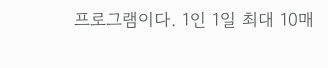프로그램이다. 1인 1일 최대 10매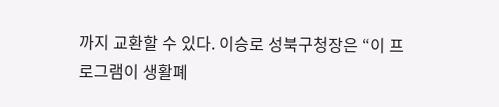까지 교환할 수 있다. 이승로 성북구청장은 “이 프로그램이 생활폐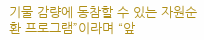기물 감량에 동참할 수 있는 자원순환 프로그램”이라며 “앞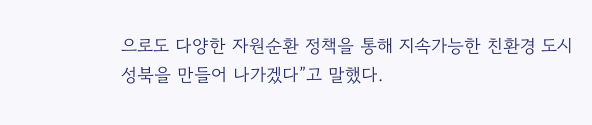으로도 다양한 자원순환 정책을 통해 지속가능한 친환경 도시 성북을 만들어 나가겠다”고 말했다.